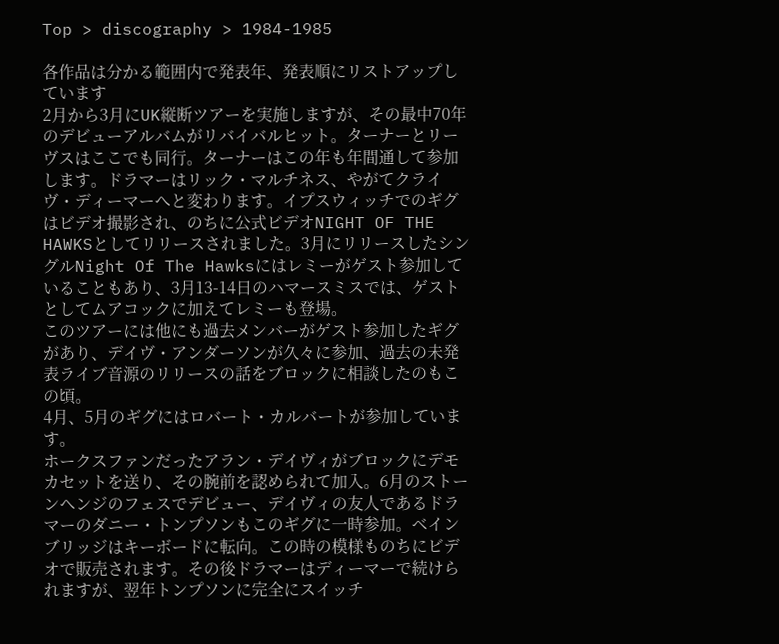Top > discography > 1984-1985

各作品は分かる範囲内で発表年、発表順にリストアップしています
2月から3月にUK縦断ツアーを実施しますが、その最中70年のデビューアルバムがリバイバルヒット。ターナーとリーヴスはここでも同行。ターナーはこの年も年間通して参加します。ドラマーはリック・マルチネス、やがてクライヴ・ディーマーへと変わります。イプスウィッチでのギグはビデオ撮影され、のちに公式ビデオNIGHT OF THE HAWKSとしてリリースされました。3月にリリースしたシングルNight Of The Hawksにはレミーがゲスト参加していることもあり、3月13-14日のハマースミスでは、ゲストとしてムアコックに加えてレミーも登場。
このツアーには他にも過去メンバーがゲスト参加したギグがあり、デイヴ・アンダーソンが久々に参加、過去の未発表ライブ音源のリリースの話をブロックに相談したのもこの頃。
4月、5月のギグにはロバート・カルバートが参加しています。
ホークスファンだったアラン・デイヴィがブロックにデモカセットを送り、その腕前を認められて加入。6月のストーンヘンジのフェスでデビュー、デイヴィの友人であるドラマーのダニー・トンプソンもこのギグに一時参加。ベインブリッジはキーボードに転向。この時の模様ものちにビデオで販売されます。その後ドラマーはディーマーで続けられますが、翌年トンプソンに完全にスイッチ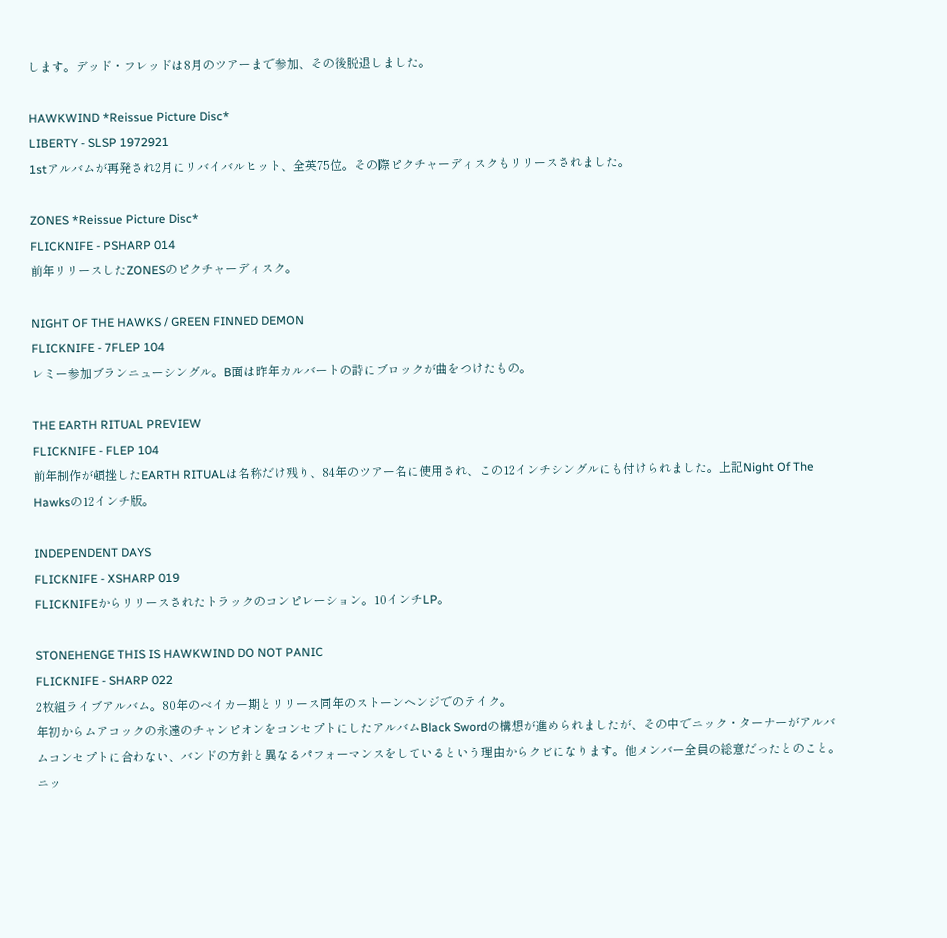します。デッド・フレッドは8月のツアーまで参加、その後脱退しました。

HAWKWIND *Reissue Picture Disc*
LIBERTY - SLSP 1972921
1stアルバムが再発され2月にリバイバルヒット、全英75位。その際ピクチャーディスクもリリースされました。

ZONES *Reissue Picture Disc*
FLICKNIFE - PSHARP 014
前年リリースしたZONESのピクチャーディスク。

NIGHT OF THE HAWKS / GREEN FINNED DEMON
FLICKNIFE - 7FLEP 104
レミー参加ブランニューシングル。B面は昨年カルバートの詩にブロックが曲をつけたもの。

THE EARTH RITUAL PREVIEW
FLICKNIFE - FLEP 104
前年制作が頓挫したEARTH RITUALは名称だけ残り、84年のツアー名に使用され、この12インチシングルにも付けられました。上記Night Of The Hawksの12インチ版。

INDEPENDENT DAYS
FLICKNIFE - XSHARP 019
FLICKNIFEからリリースされたトラックのコンピレーション。10インチLP。

STONEHENGE THIS IS HAWKWIND DO NOT PANIC
FLICKNIFE - SHARP 022
2枚組ライブアルバム。80年のベイカー期とリリース同年のストーンヘンジでのテイク。
年初からムアコックの永遠のチャンピオンをコンセプトにしたアルバムBlack Swordの構想が進められましたが、その中でニック・ターナーがアルバムコンセプトに合わない、バンドの方針と異なるパフォーマンスをしているという理由からクビになります。他メンバー全員の総意だったとのこと。ニッ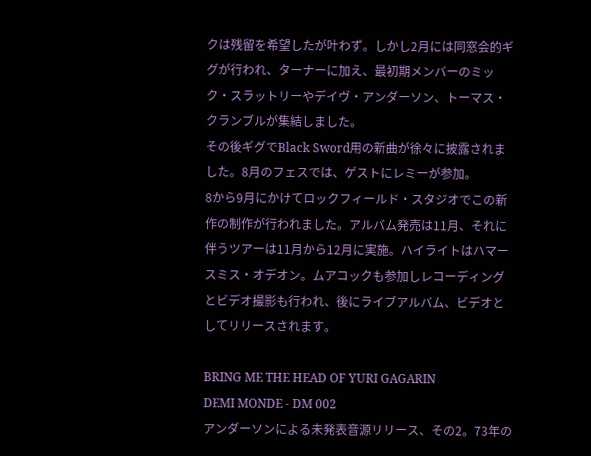クは残留を希望したが叶わず。しかし2月には同窓会的ギグが行われ、ターナーに加え、最初期メンバーのミック・スラットリーやデイヴ・アンダーソン、トーマス・クランブルが集結しました。
その後ギグでBlack Sword用の新曲が徐々に披露されました。8月のフェスでは、ゲストにレミーが参加。
8から9月にかけてロックフィールド・スタジオでこの新作の制作が行われました。アルバム発売は11月、それに伴うツアーは11月から12月に実施。ハイライトはハマースミス・オデオン。ムアコックも参加しレコーディングとビデオ撮影も行われ、後にライブアルバム、ビデオとしてリリースされます。

BRING ME THE HEAD OF YURI GAGARIN
DEMI MONDE - DM 002
アンダーソンによる未発表音源リリース、その2。73年の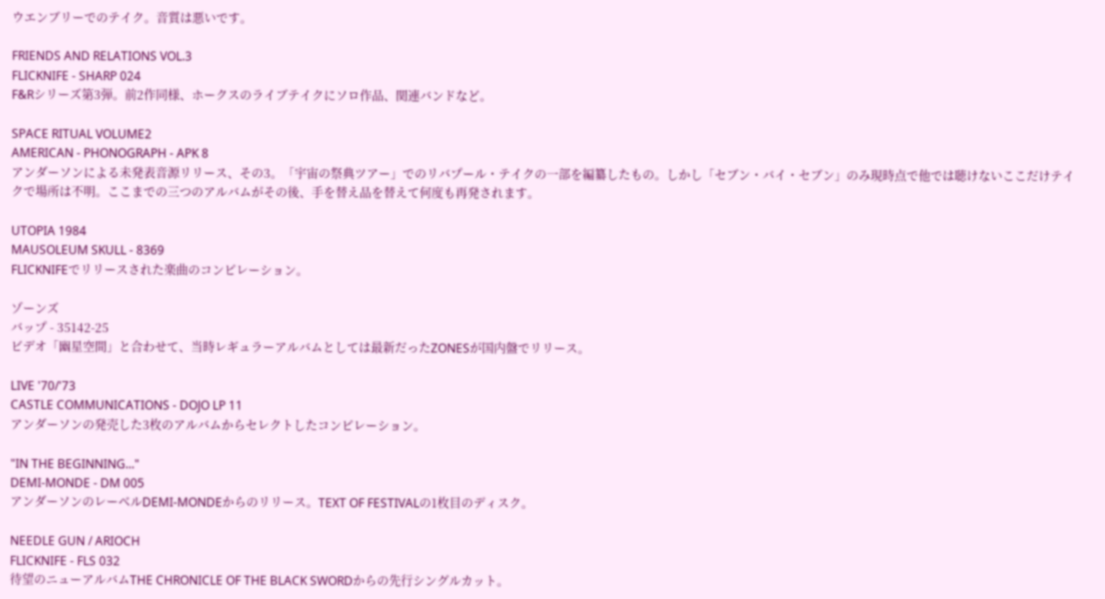ウエンブリーでのテイク。音質は悪いです。

FRIENDS AND RELATIONS VOL.3
FLICKNIFE - SHARP 024
F&Rシリーズ第3弾。前2作同様、ホークスのライブテイクにソロ作品、関連バンドなど。

SPACE RITUAL VOLUME2
AMERICAN - PHONOGRAPH - APK 8
アンダーソンによる未発表音源リリース、その3。「宇宙の祭典ツアー」でのリバプール・テイクの一部を編纂したもの。しかし「セブン・バイ・セブン」のみ現時点で他では聴けないここだけテイクで場所は不明。ここまでの三つのアルバムがその後、手を替え品を替えて何度も再発されます。

UTOPIA 1984
MAUSOLEUM SKULL - 8369
FLICKNIFEでリリースされた楽曲のコンピレーション。

ゾーンズ
バップ - 35142-25
ビデオ「幽星空間」と合わせて、当時レギュラーアルバムとしては最新だったZONESが国内盤でリリース。

LIVE '70/'73
CASTLE COMMUNICATIONS - DOJO LP 11
アンダーソンの発売した3枚のアルバムからセレクトしたコンピレーション。

"IN THE BEGINNING..."
DEMI-MONDE - DM 005
アンダーソンのレーベルDEMI-MONDEからのリリース。TEXT OF FESTIVALの1枚目のディスク。

NEEDLE GUN / ARIOCH
FLICKNIFE - FLS 032
待望のニューアルバムTHE CHRONICLE OF THE BLACK SWORDからの先行シングルカット。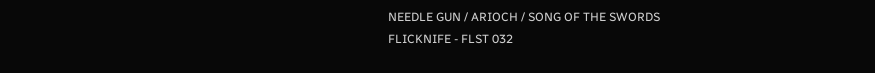NEEDLE GUN / ARIOCH / SONG OF THE SWORDS
FLICKNIFE - FLST 032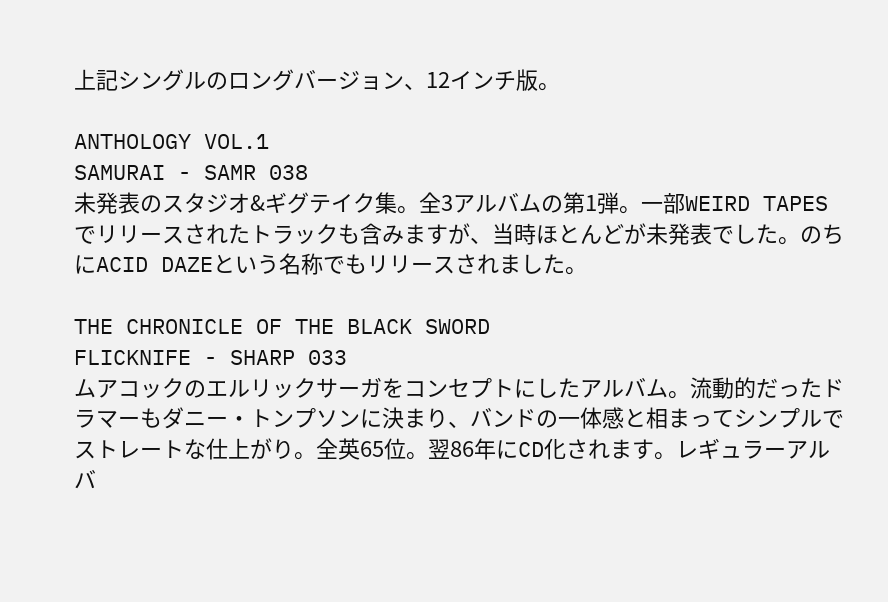上記シングルのロングバージョン、12インチ版。

ANTHOLOGY VOL.1
SAMURAI - SAMR 038
未発表のスタジオ&ギグテイク集。全3アルバムの第1弾。一部WEIRD TAPESでリリースされたトラックも含みますが、当時ほとんどが未発表でした。のちにACID DAZEという名称でもリリースされました。

THE CHRONICLE OF THE BLACK SWORD
FLICKNIFE - SHARP 033
ムアコックのエルリックサーガをコンセプトにしたアルバム。流動的だったドラマーもダニー・トンプソンに決まり、バンドの一体感と相まってシンプルでストレートな仕上がり。全英65位。翌86年にCD化されます。レギュラーアルバ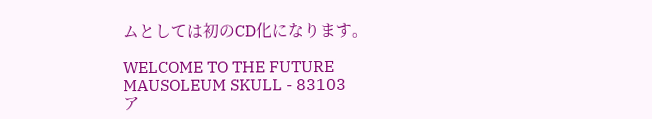ムとしては初のCD化になります。

WELCOME TO THE FUTURE
MAUSOLEUM SKULL - 83103
ア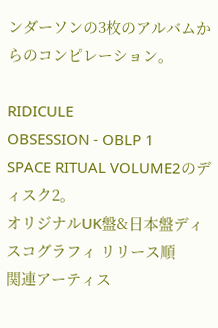ンダーソンの3枚のアルバムからのコンピレーション。

RIDICULE
OBSESSION - OBLP 1
SPACE RITUAL VOLUME2のディスク2。
オリジナルUK盤&日本盤ディスコグラフィ リリース順
関連アーティス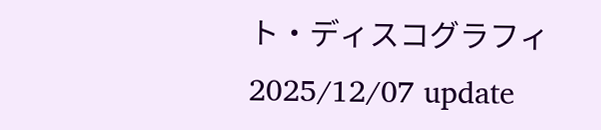ト・ディスコグラフィ
2025/12/07 update